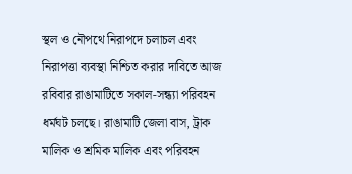স্থল ও নৌপথে নিরাপদে চলাচল এবং নিরাপত্তা ব্যবস্থা নিশ্চিত করার দাবিতে আজ রবিবার রাঙামাটিতে সকাল-সন্ধ্যা পরিবহন ধর্মঘট চলছে। রাঙামাটি জেলা বাস, ট্রাক মালিক ও শ্রমিক মালিক এবং পরিবহন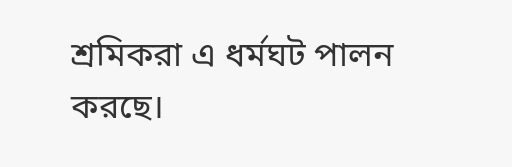শ্রমিকরা এ ধর্মঘট পালন করছে।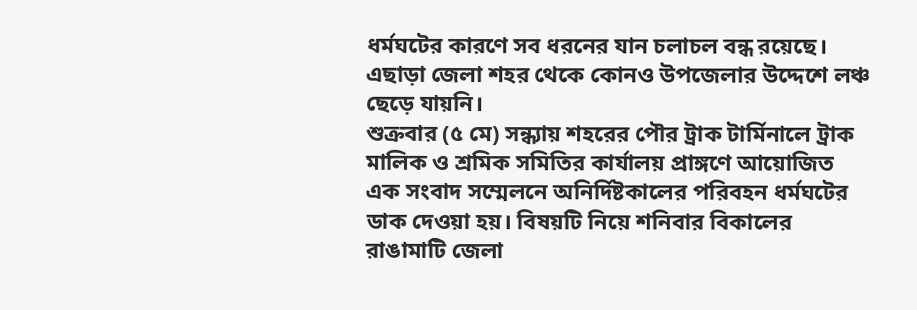ধর্মঘটের কারণে সব ধরনের যান চলাচল বন্ধ রয়েছে। এছাড়া জেলা শহর থেকে কোনও উপজেলার উদ্দেশে লঞ্চ ছেড়ে যায়নি।
শুক্রবার (৫ মে) সন্ধ্যায় শহরের পৌর ট্রাক টার্মিনালে ট্রাক মালিক ও শ্রমিক সমিতির কার্যালয় প্রাঙ্গণে আয়োজিত এক সংবাদ সম্মেলনে অনির্দিষ্টকালের পরিবহন ধর্মঘটের ডাক দেওয়া হয়। বিষয়টি নিয়ে শনিবার বিকালের রাঙামাটি জেলা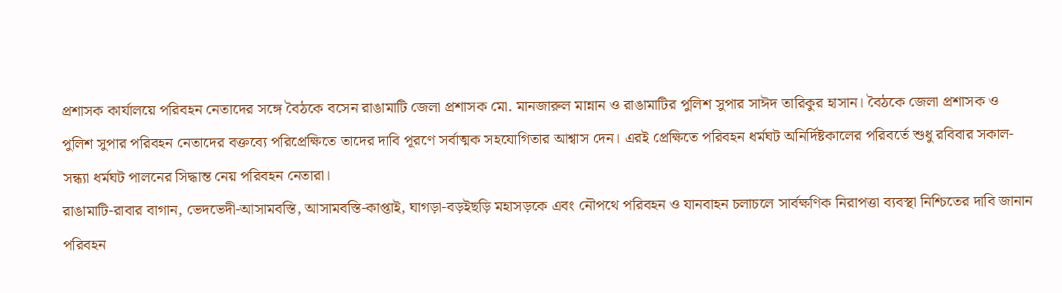প্রশাসক কার্যালয়ে পরিবহন নেতাদের সঙ্গে বৈঠকে বসেন রাঙামাটি জেলা প্রশাসক মো. মানজারুল মান্নান ও রাঙামাটির পুলিশ সুপার সাঈদ তারিকুর হাসান। বৈঠকে জেলা প্রশাসক ও পুলিশ সুপার পরিবহন নেতাদের বক্তব্যে পরিপ্রেক্ষিতে তাদের দাবি পূরণে সর্বাত্মক সহযোগিতার আশ্বাস দেন। এরই প্রেক্ষিতে পরিবহন ধর্মঘট অনির্দিষ্টকালের পরিবর্তে শুধু রবিবার সকাল-সন্ধ্যা ধর্মঘট পালনের সিদ্ধান্ত নেয় পরিবহন নেতারা।
রাঙামাটি-রাবার বাগান, ভেদভেদী-আসামবস্তি, আসামবস্তি-কাপ্তাই, ঘাগড়া-বড়ইছড়ি মহাসড়কে এবং নৌপথে পরিবহন ও যানবাহন চলাচলে সার্বক্ষণিক নিরাপত্তা ব্যবস্থা নিশ্চিতের দাবি জানান পরিবহন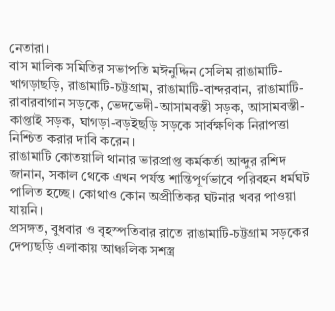নেতারা।
বাস মালিক সমিতির সভাপতি মঈনুদ্দিন সেলিম রাঙামাটি-খাগড়াছড়ি, রাঙামাটি-চট্টগ্রাম, রাঙামাটি-বান্দরবান, রাঙামাটি-রাবারবাগান সড়কে, ভেদভেদী-আসামবস্তী সড়ক, আসামবস্তী-কাপ্তাই সড়ক, ঘাগড়া-বড়ইছড়ি সড়কে সার্বক্ষণিক নিরাপত্তা নিশ্চিত করার দাবি করেন।
রাঙামাটি কোতয়ালি থানার ভারপ্রাপ্ত কর্মকর্তা আব্দুর রশিদ জানান, সকাল থেকে এখন পর্যন্ত শান্তিপূর্ণভাবে পরিবহন ধর্মঘট পালিত হচ্ছে। কোথাও কোন অপ্রীতিকর ঘটনার খবর পাওয়া যায়নি।
প্রসঙ্গত, বুধবার ও বৃহস্পতিবার রাতে রাঙামাটি-চট্টগ্রাম সড়কের দেপ্যছড়ি এলাকায় আঞ্চলিক সশস্ত্র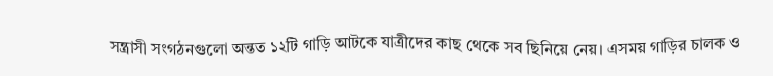সন্ত্রাসী সংগঠনগুলো অন্তত ১২টি গাড়ি আটকে যাত্রীদের কাছ থেকে সব ছিনিয়ে নেয়। এসময় গাড়ির চালক ও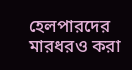হেলপারদের মারধরও করা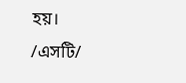হয়।
/এসটি/